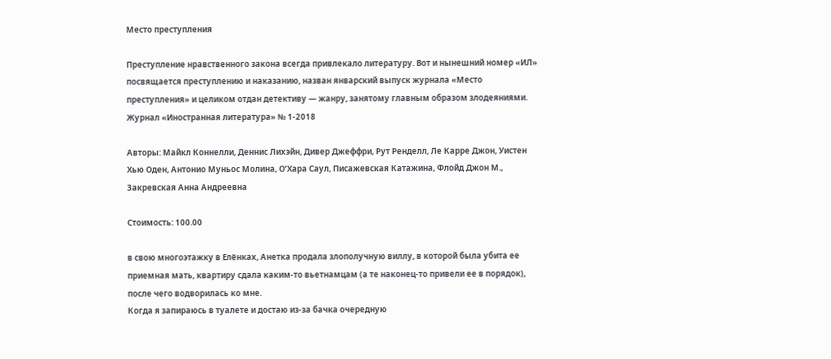Место преступления

Преступление нравственного закона всегда привлекало литературу. Вот и нынешний номер «ИЛ» посвящается преступлению и наказанию, назван январский выпуск журнала «Место преступления» и целиком отдан детективу — жанру, занятому главным образом злодеяниями. Журнал «Иностранная литература» № 1-2018

Авторы: Майкл Коннелли, Деннис Лихэйн, Дивер Джеффри, Рут Ренделл, Ле Карре Джон, Уистен Хью Оден, Антонио Муньос Молина, О’Хара Саул, Писажевская Катажина, Флойд Джон М., Закревская Анна Андреевна

Стоимость: 100.00

в свою многоэтажку в Елёнках, Анетка продала злополучную виллу, в которой была убита ее приемная мать, квартиру сдала каким-то вьетнамцам (а те наконец-то привели ее в порядок), после чего водворилась ко мне.
Когда я запираюсь в туалете и достаю из-за бачка очередную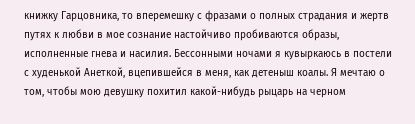книжку Гарцовника, то вперемешку с фразами о полных страдания и жертв путях к любви в мое сознание настойчиво пробиваются образы, исполненные гнева и насилия. Бессонными ночами я кувыркаюсь в постели с худенькой Анеткой, вцепившейся в меня, как детеныш коалы. Я мечтаю о том, чтобы мою девушку похитил какой-нибудь рыцарь на черном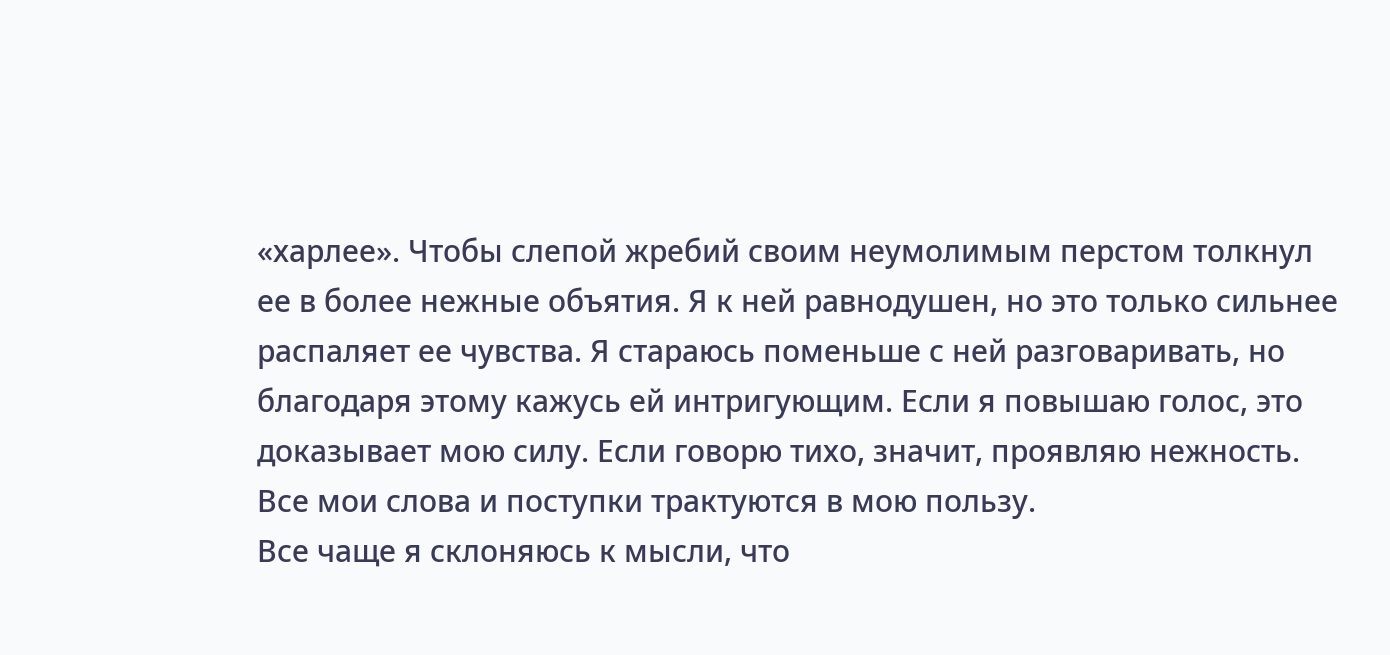«харлее». Чтобы слепой жребий своим неумолимым перстом толкнул ее в более нежные объятия. Я к ней равнодушен, но это только сильнее распаляет ее чувства. Я стараюсь поменьше с ней разговаривать, но благодаря этому кажусь ей интригующим. Если я повышаю голос, это доказывает мою силу. Если говорю тихо, значит, проявляю нежность. Все мои слова и поступки трактуются в мою пользу.
Все чаще я склоняюсь к мысли, что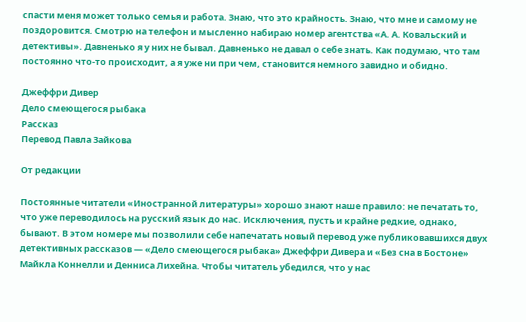спасти меня может только семья и работа. Знаю, что это крайность. Знаю, что мне и самому не поздоровится. Смотрю на телефон и мысленно набираю номер агентства «А. А. Ковальский и детективы». Давненько я у них не бывал. Давненько не давал о себе знать. Как подумаю, что там постоянно что-то происходит, а я уже ни при чем, становится немного завидно и обидно.

Джеффри Дивер
Дело смеющегося рыбака
Рассказ
Перевод Павла Зайкова

От редакции

Постоянные читатели «Иностранной литературы» хорошо знают наше правило: не печатать то, что уже переводилось на русский язык до нас. Исключения, пусть и крайне редкие, однако, бывают. В этом номере мы позволили себе напечатать новый перевод уже публиковавшихся двух детективных рассказов — «Дело смеющегося рыбака» Джеффри Дивера и «Без сна в Бостоне» Майкла Коннелли и Денниса Лихейна. Чтобы читатель убедился, что у нас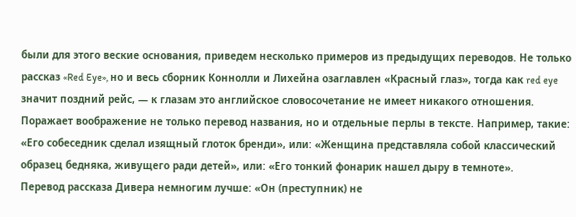были для этого веские основания, приведем несколько примеров из предыдущих переводов. Не только рассказ «Red Eye», но и весь сборник Коннолли и Лихейна озаглавлен «Красный глаз», тогда как red eye значит поздний рейс, — к глазам это английское словосочетание не имеет никакого отношения. Поражает воображение не только перевод названия, но и отдельные перлы в тексте. Например, такие: «Его собеседник сделал изящный глоток бренди», или: «Женщина представляла собой классический образец бедняка, живущего ради детей», или: «Его тонкий фонарик нашел дыру в темноте».
Перевод рассказа Дивера немногим лучше: «Он (преступник) не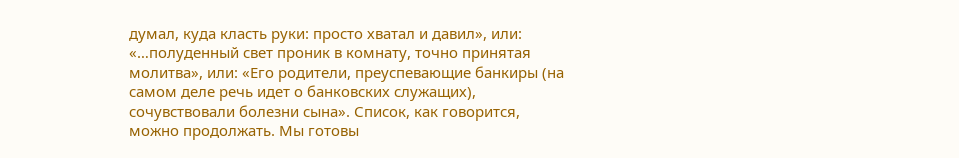думал, куда класть руки: просто хватал и давил», или: «…полуденный свет проник в комнату, точно принятая молитва», или: «Его родители, преуспевающие банкиры (на самом деле речь идет о банковских служащих), сочувствовали болезни сына». Список, как говорится, можно продолжать. Мы готовы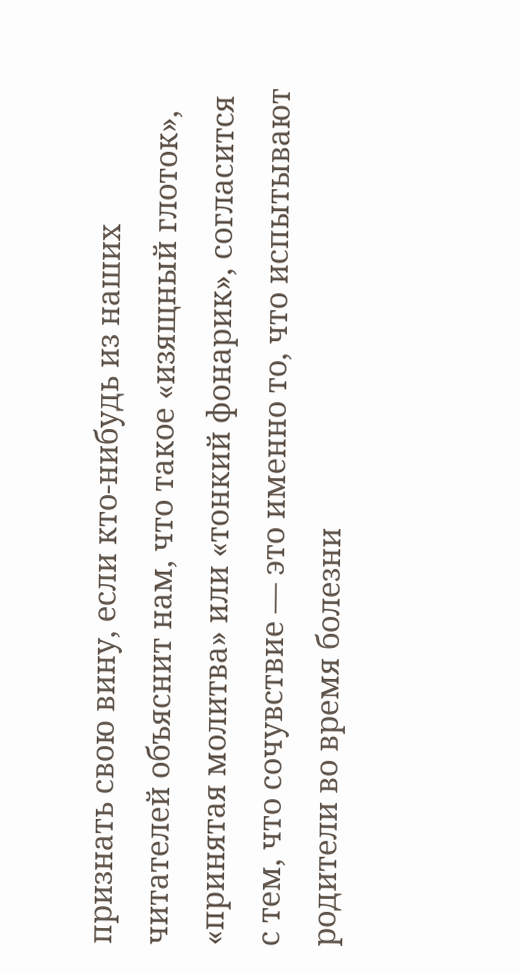признать свою вину, если кто-нибудь из наших читателей объяснит нам, что такое «изящный глоток», «принятая молитва» или «тонкий фонарик», согласится с тем, что сочувствие — это именно то, что испытывают родители во время болезни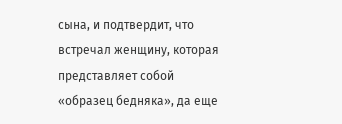сына, и подтвердит, что встречал женщину, которая представляет собой «образец бедняка», да еще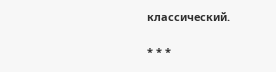классический.

* * *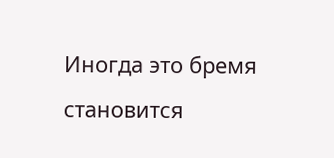Иногда это бремя становится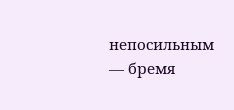непосильным — бремя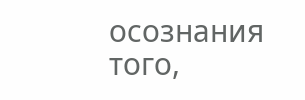осознания того,